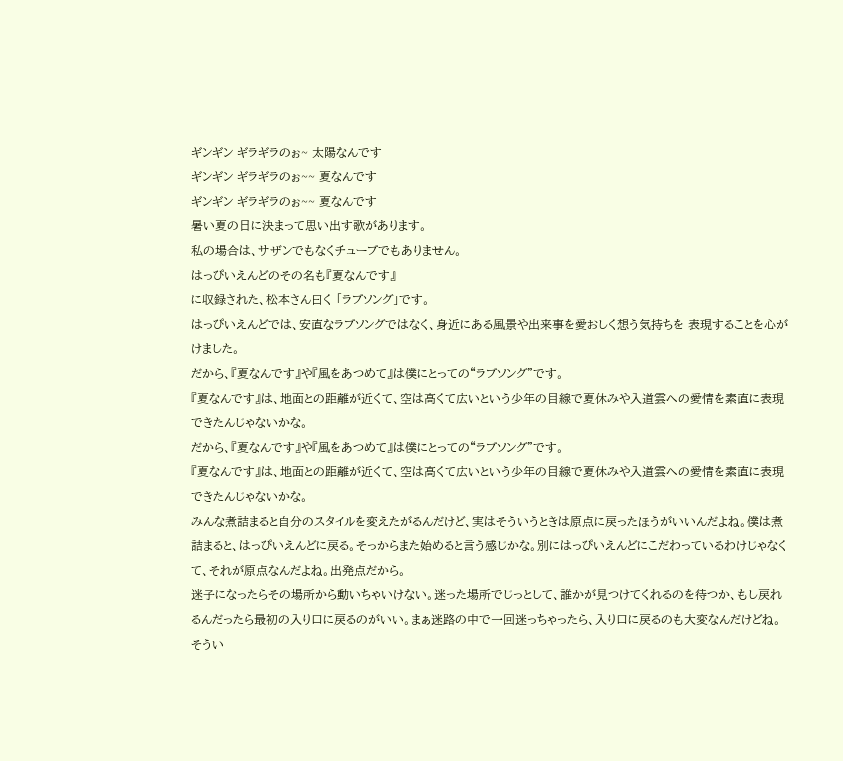ギンギン ギラギラのぉ~ 太陽なんです
ギンギン ギラギラのぉ~~ 夏なんです
ギンギン ギラギラのぉ~~ 夏なんです
暑い夏の日に決まって思い出す歌があります。
私の場合は、サザンでもなくチューブでもありません。
はっぴいえんどのその名も『夏なんです』
に収録された、松本さん曰く 「ラブソング」です。
はっぴいえんどでは、安直なラブソングではなく、身近にある風景や出来事を愛おしく想う気持ちを 表現することを心がけました。
だから、『夏なんです』や『風をあつめて』は僕にとっての“ラブソング”です。
『夏なんです』は、地面との距離が近くて、空は高くて広いという少年の目線で夏休みや入道雲への愛情を素直に表現できたんじゃないかな。
だから、『夏なんです』や『風をあつめて』は僕にとっての“ラブソング”です。
『夏なんです』は、地面との距離が近くて、空は高くて広いという少年の目線で夏休みや入道雲への愛情を素直に表現できたんじゃないかな。
みんな煮詰まると自分のスタイルを変えたがるんだけど、実はそういうときは原点に戻ったほうがいいんだよね。僕は煮詰まると、はっぴいえんどに戻る。そっからまた始めると言う感じかな。別にはっぴいえんどにこだわっているわけじゃなくて、それが原点なんだよね。出発点だから。
迷子になったらその場所から動いちゃいけない。迷った場所でじっとして、誰かが見つけてくれるのを待つか、もし戻れるんだったら最初の入り口に戻るのがいい。まぁ迷路の中で一回迷っちゃったら、入り口に戻るのも大変なんだけどね。そうい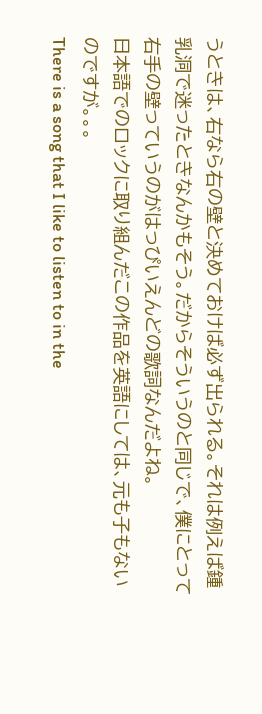うときは、右なら右の壁と決めておけば必ず出られる。それは例えば鍾乳洞で迷ったときなんかもそう。だからそういうのと同じで、僕にとって右手の壁っていうのがはっぴいえんどの歌詞なんだよね。
日本語でのロックに取り組んだこの作品を英語にしては、元も子もないのですが。。。
There is a song that I like to listen to in the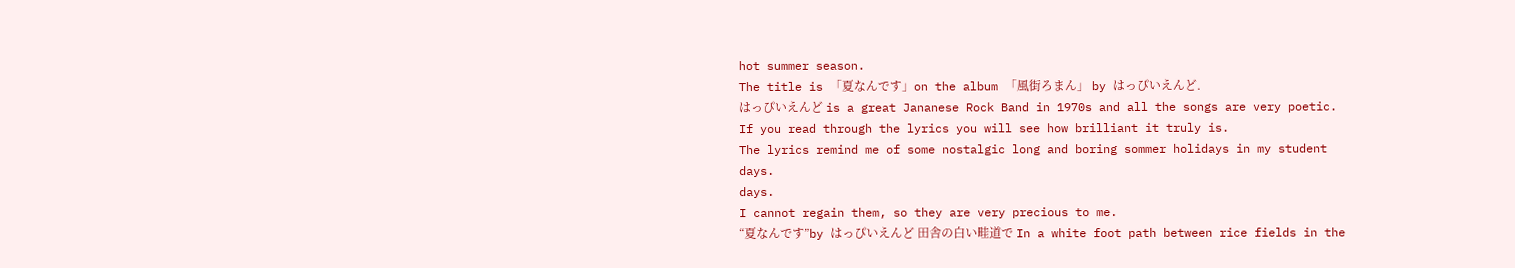hot summer season.
The title is 「夏なんです」on the album 「風街ろまん」 by はっぴいえんど.
はっぴいえんど is a great Jananese Rock Band in 1970s and all the songs are very poetic.
If you read through the lyrics you will see how brilliant it truly is.
The lyrics remind me of some nostalgic long and boring sommer holidays in my student
days.
days.
I cannot regain them, so they are very precious to me.
“夏なんです”by はっぴいえんど 田舎の白い畦道で In a white foot path between rice fields in the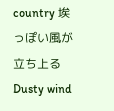country 埃っぽい風が立ち上る Dusty wind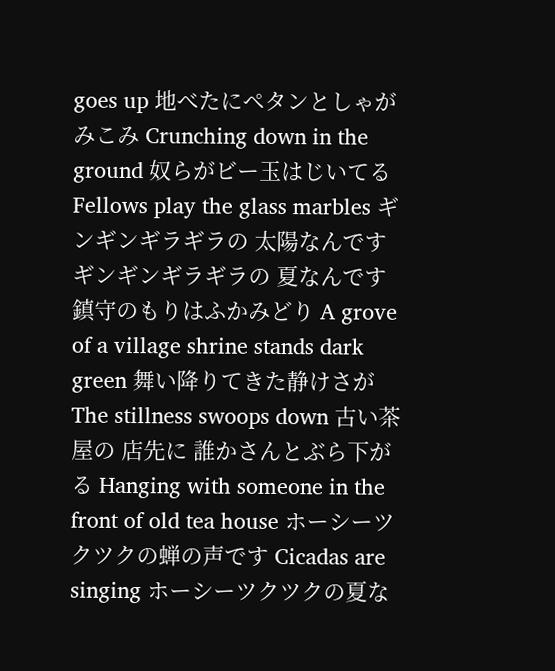goes up 地べたにペタンとしゃがみこみ Crunching down in the ground 奴らがビー玉はじいてる Fellows play the glass marbles ギンギンギラギラの 太陽なんです ギンギンギラギラの 夏なんです 鎮守のもりはふかみどり A grove of a village shrine stands dark green 舞い降りてきた静けさが The stillness swoops down 古い茶屋の 店先に 誰かさんとぶら下がる Hanging with someone in the front of old tea house ホーシーツクツクの蝉の声です Cicadas are singing ホーシーツクツクの夏な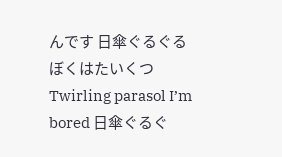んです 日傘ぐるぐるぼくはたいくつ Twirling parasol I’m bored 日傘ぐるぐ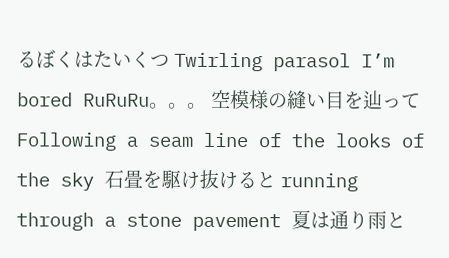るぼくはたいくつ Twirling parasol I’m bored RuRuRu。。。 空模様の縫い目を辿って Following a seam line of the looks of the sky 石畳を駆け抜けると running through a stone pavement 夏は通り雨と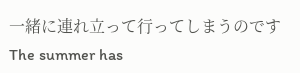一緒に連れ立って行ってしまうのです The summer has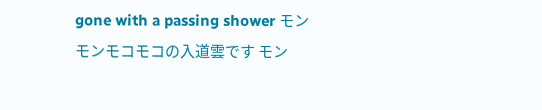gone with a passing shower モンモンモコモコの入道雲です モン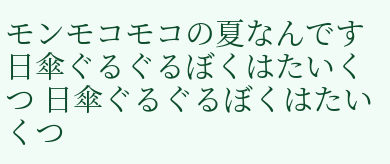モンモコモコの夏なんです 日傘ぐるぐるぼくはたいくつ 日傘ぐるぐるぼくはたいくつ